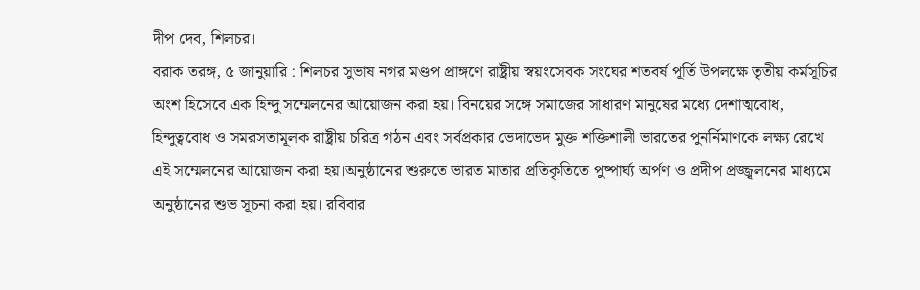দীপ দেব, শিলচর।
বরাক তরঙ্গ, ৫ জানুয়ারি : শিলচর সুভাষ নগর মণ্ডপ প্রাঙ্গণে রাষ্ট্রীয় স্বয়ংসেবক সংঘের শতবর্ষ পূর্তি উপলক্ষে তৃতীয় কর্মসূচির অংশ হিসেবে এক হিন্দু সম্মেলনের আয়োজন করা হয়। বিনয়ের সঙ্গে সমাজের সাধারণ মানুষের মধ্যে দেশাত্মবোধ, হিন্দুত্ববোধ ও সমরসতামূলক রাষ্ট্রীয় চরিত্র গঠন এবং সর্বপ্রকার ভেদাভেদ মুক্ত শক্তিশালী ভারতের পুনর্নিমাণকে লক্ষ্য রেখে এই সম্মেলনের আয়োজন করা হয়।অনুষ্ঠানের শুরুতে ভারত মাতার প্রতিকৃতিতে পুষ্পার্ঘ্য অর্পণ ও প্রদীপ প্রজ্জ্বলনের মাধ্যমে অনুষ্ঠানের শুভ সূচনা করা হয়। রবিবার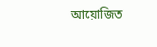আয়োজিত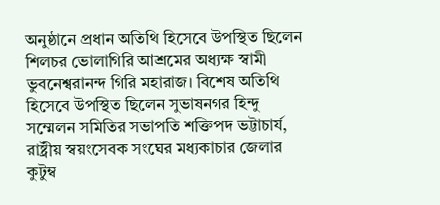অনুষ্ঠানে প্রধান অতিথি হিসেবে উপস্থিত ছিলেন শিলচর ভোলাগিরি আশ্রমের অধ্যক্ষ স্বামী ভুবনেশ্বরানন্দ গিরি মহারাজ। বিশেষ অতিথি হিসেবে উপস্থিত ছিলেন সুভাষনগর হিন্দু সম্মেলন সমিতির সভাপতি শক্তিপদ ভট্টাচার্য, রাষ্ট্রীয় স্বয়ংসেবক সংঘের মধ্যকাচার জেলার কুটুম্ব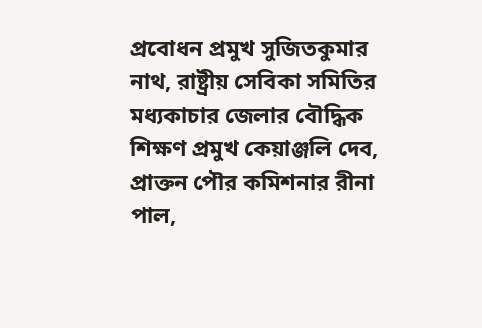প্রবোধন প্রমুখ সুজিতকুমার নাথ, রাষ্ট্রীয় সেবিকা সমিতির মধ্যকাচার জেলার বৌদ্ধিক শিক্ষণ প্রমুখ কেয়াঞ্জলি দেব, প্রাক্তন পৌর কমিশনার রীনা পাল,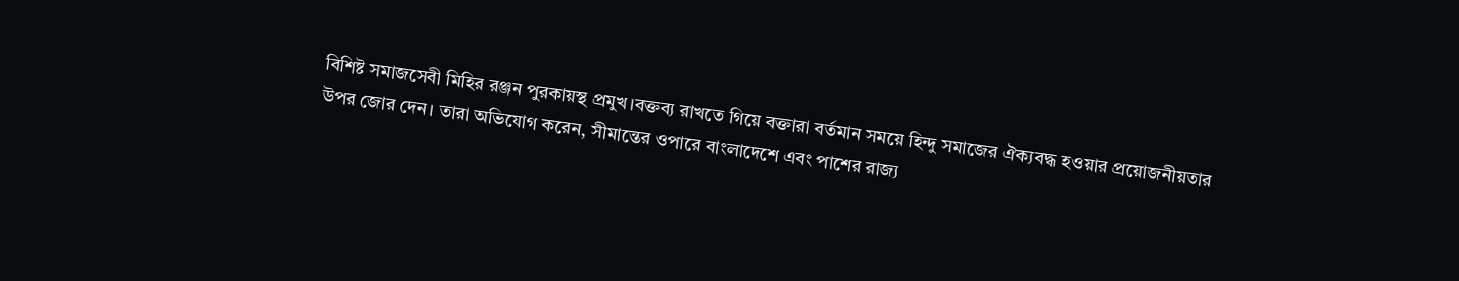বিশিষ্ট সমাজসেবী মিহির রঞ্জন পুরকায়স্থ প্রমুখ।বক্তব্য রাখতে গিয়ে বক্তারা বর্তমান সময়ে হিন্দু সমাজের ঐক্যবদ্ধ হওয়ার প্রয়োজনীয়তার উপর জোর দেন। তারা অভিযোগ করেন, সীমান্তের ওপারে বাংলাদেশে এবং পাশের রাজ্য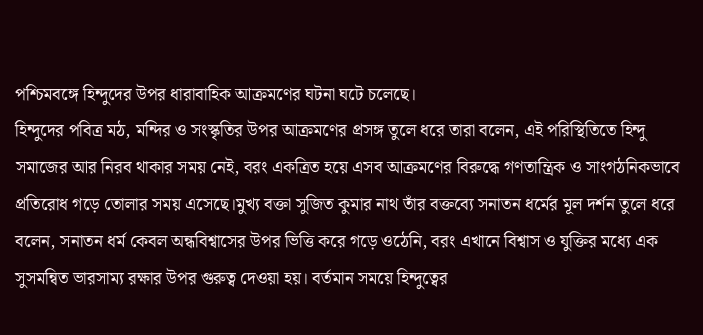পশ্চিমবঙ্গে হিন্দুদের উপর ধারাবাহিক আক্রমণের ঘটনা ঘটে চলেছে।
হিন্দুদের পবিত্র মঠ, মন্দির ও সংস্কৃতির উপর আক্রমণের প্রসঙ্গ তুলে ধরে তারা বলেন, এই পরিস্থিতিতে হিন্দু সমাজের আর নিরব থাকার সময় নেই, বরং একত্রিত হয়ে এসব আক্রমণের বিরুদ্ধে গণতান্ত্রিক ও সাংগঠনিকভাবে প্রতিরোধ গড়ে তোলার সময় এসেছে।মুখ্য বক্তা সুজিত কুমার নাথ তাঁর বক্তব্যে সনাতন ধর্মের মূল দর্শন তুলে ধরে বলেন, সনাতন ধর্ম কেবল অন্ধবিশ্বাসের উপর ভিত্তি করে গড়ে ওঠেনি, বরং এখানে বিশ্বাস ও যুক্তির মধ্যে এক সুসমন্বিত ভারসাম্য রক্ষার উপর গুরুত্ব দেওয়া হয়। বর্তমান সময়ে হিন্দুত্বের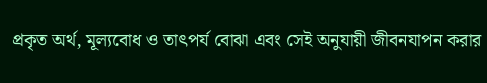প্রকৃত অর্থ, মূল্যবোধ ও তাৎপর্য বোঝা এবং সেই অনুযায়ী জীবনযাপন করার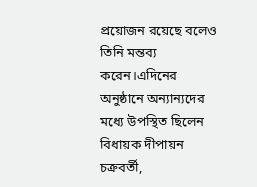প্রয়োজন রয়েছে বলেও তিনি মন্তব্য করেন।এদিনের অনুষ্ঠানে অন্যান্যদের মধ্যে উপস্থিত ছিলেন বিধায়ক দীপায়ন চক্রবর্তী,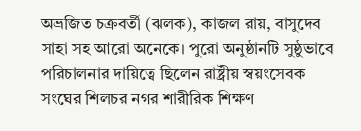অভ্রজিত চক্রবর্তী (ঝলক), কাজল রায়, বাসুদেব সাহা সহ আরো অনেকে। পুরো অনুষ্ঠানটি সুষ্ঠুভাবে পরিচালনার দায়িত্বে ছিলেন রাষ্ট্রীয় স্বয়ংসেবক সংঘের শিলচর নগর শারীরিক শিক্ষণ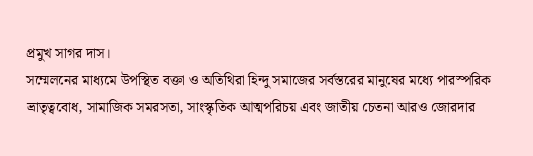প্রমুখ সাগর দাস।
সম্মেলনের মাধ্যমে উপস্থিত বক্তা ও অতিথিরা হিন্দু সমাজের সর্বস্তরের মানুষের মধ্যে পারস্পরিক ভ্রাতৃত্ববোধ, সামাজিক সমরসতা, সাংস্কৃতিক আত্মপরিচয় এবং জাতীয় চেতনা আরও জোরদার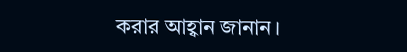করার আহ্বান জানান।